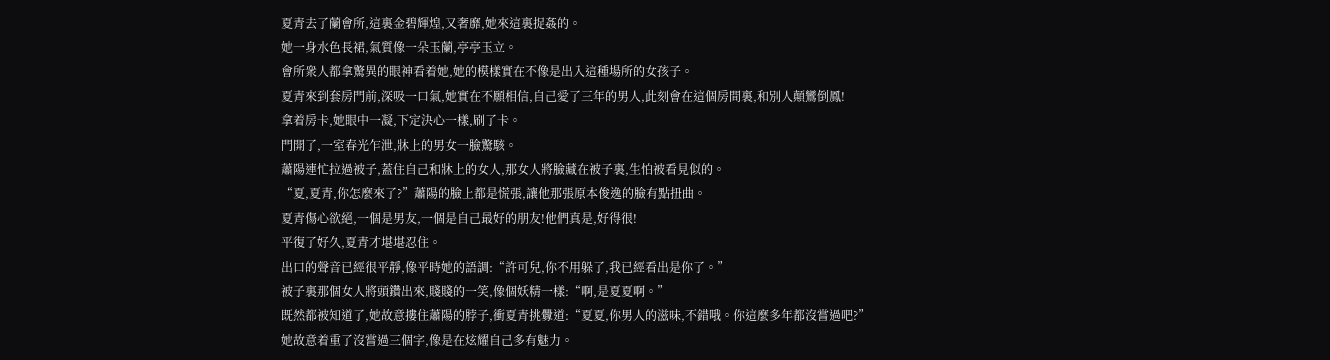夏青去了蘭會所,這裏金碧輝煌,又奢靡,她來這裏捉姦的。
她一身水色長裙,氣質像一朵玉蘭,亭亭玉立。
會所衆人都拿驚異的眼神看着她,她的模樣實在不像是出入這種場所的女孩子。
夏青來到套房門前,深吸一口氣,她實在不願相信,自己愛了三年的男人,此刻會在這個房間裏,和別人顛鸞倒鳳!
拿着房卡,她眼中一凝,下定決心一樣,刷了卡。
門開了,一室春光乍泄,牀上的男女一臉驚駭。
蕭陽連忙拉過被子,蓋住自己和牀上的女人,那女人將臉藏在被子裏,生怕被看見似的。
“夏,夏青,你怎麼來了?”蕭陽的臉上都是慌張,讓他那張原本俊逸的臉有點扭曲。
夏青傷心欲絕,一個是男友,一個是自己最好的朋友!他們真是,好得很!
平復了好久,夏青才堪堪忍住。
出口的聲音已經很平靜,像平時她的語調:“許可兒,你不用躲了,我已經看出是你了。”
被子裏那個女人將頭鑽出來,賤賤的一笑,像個妖精一樣:“啊,是夏夏啊。”
既然都被知道了,她故意摟住蕭陽的脖子,衝夏青挑釁道:“夏夏,你男人的滋味,不錯哦。你這麼多年都沒嘗過吧?”
她故意着重了沒嘗過三個字,像是在炫耀自己多有魅力。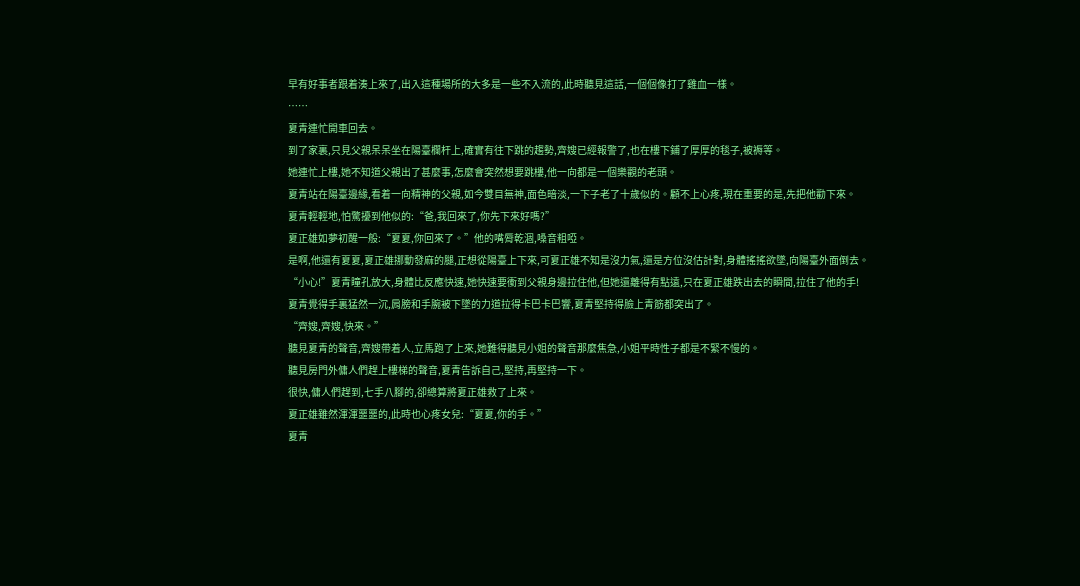早有好事者跟着湊上來了,出入這種場所的大多是一些不入流的,此時聽見這話,一個個像打了雞血一樣。
……
夏青連忙開車回去。
到了家裏,只見父親呆呆坐在陽臺欄杆上,確實有往下跳的趨勢,齊嫂已經報警了,也在樓下鋪了厚厚的毯子,被褥等。
她連忙上樓,她不知道父親出了甚麼事,怎麼會突然想要跳樓,他一向都是一個樂觀的老頭。
夏青站在陽臺邊緣,看着一向精神的父親,如今雙目無神,面色暗淡,一下子老了十歲似的。顧不上心疼,現在重要的是,先把他勸下來。
夏青輕輕地,怕驚擾到他似的:“爸,我回來了,你先下來好嗎?”
夏正雄如夢初醒一般:“夏夏,你回來了。”他的嘴脣乾涸,嗓音粗啞。
是啊,他還有夏夏,夏正雄挪動發麻的腿,正想從陽臺上下來,可夏正雄不知是沒力氣,還是方位沒估計對,身體搖搖欲墜,向陽臺外面倒去。
“小心!”夏青瞳孔放大,身體比反應快速,她快速要衝到父親身邊拉住他,但她還離得有點遠,只在夏正雄跌出去的瞬間,拉住了他的手!
夏青覺得手裏猛然一沉,肩膀和手腕被下墜的力道拉得卡巴卡巴響,夏青堅持得臉上青筋都突出了。
“齊嫂,齊嫂,快來。”
聽見夏青的聲音,齊嫂帶着人,立馬跑了上來,她難得聽見小姐的聲音那麼焦急,小姐平時性子都是不緊不慢的。
聽見房門外傭人們趕上樓梯的聲音,夏青告訴自己,堅持,再堅持一下。
很快,傭人們趕到,七手八腳的,卻總算將夏正雄救了上來。
夏正雄雖然渾渾噩噩的,此時也心疼女兒:“夏夏,你的手。”
夏青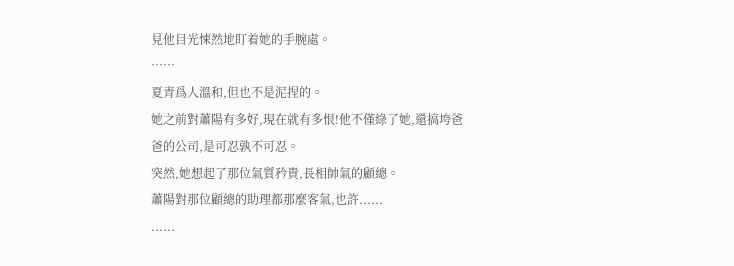見他目光悚然地盯着她的手腕處。
……
夏青爲人溫和,但也不是泥捏的。
她之前對蕭陽有多好,現在就有多恨!他不僅綠了她,還搞垮爸爸的公司,是可忍孰不可忍。
突然,她想起了那位氣質矜貴,長相帥氣的顧總。
蕭陽對那位顧總的助理都那麼客氣,也許......
......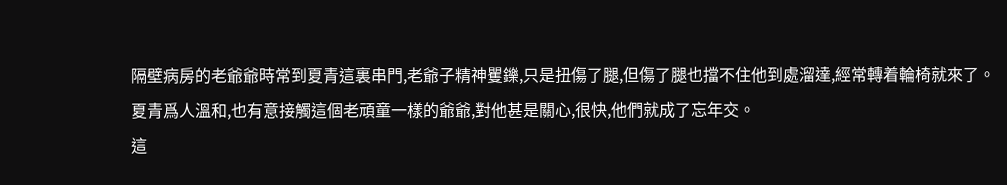隔壁病房的老爺爺時常到夏青這裏串門,老爺子精神矍鑠,只是扭傷了腿,但傷了腿也擋不住他到處溜達,經常轉着輪椅就來了。
夏青爲人溫和,也有意接觸這個老頑童一樣的爺爺,對他甚是關心,很快,他們就成了忘年交。
這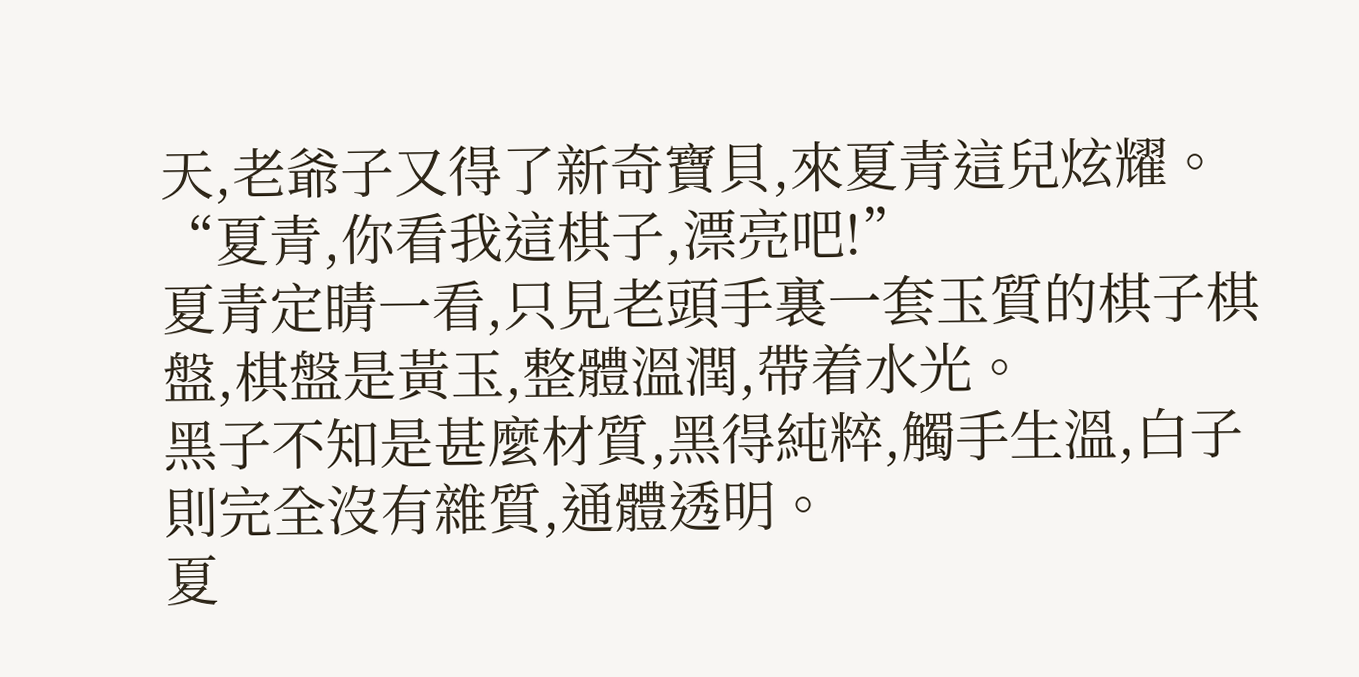天,老爺子又得了新奇寶貝,來夏青這兒炫耀。
“夏青,你看我這棋子,漂亮吧!”
夏青定睛一看,只見老頭手裏一套玉質的棋子棋盤,棋盤是黃玉,整體溫潤,帶着水光。
黑子不知是甚麼材質,黑得純粹,觸手生溫,白子則完全沒有雜質,通體透明。
夏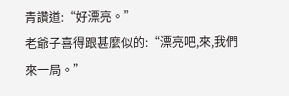青讚道:“好漂亮。”
老爺子喜得跟甚麼似的:“漂亮吧,來,我們來一局。”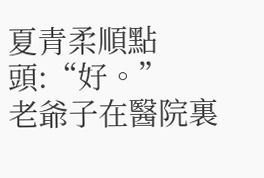夏青柔順點頭:“好。”
老爺子在醫院裏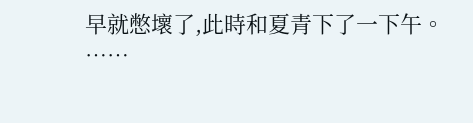早就憋壞了,此時和夏青下了一下午。
……